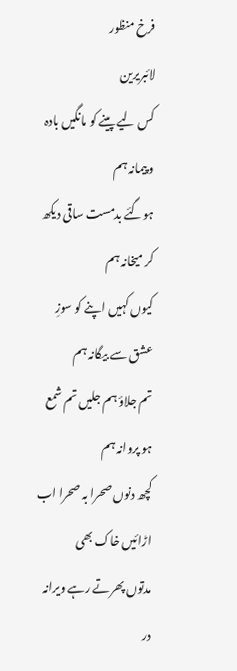فرخ منظور
لائبریرین
کس لیے پینے کو مانگیں بادہ و پیمانہ ہم
ہوگئے بدمست ساقی دیکھ کر میخانہ ہم
کیوں کہیں اپنے کو سوزِ عشق سے بیگانہ ہم
تم جلاؤ ہم جلیں تم شمع ہو پروانہ ہم
کچھ دنوں صحرا بہ صحرا اب اڑائیں خاک بھی
مدتوں پھرتے رہے ویرانہ در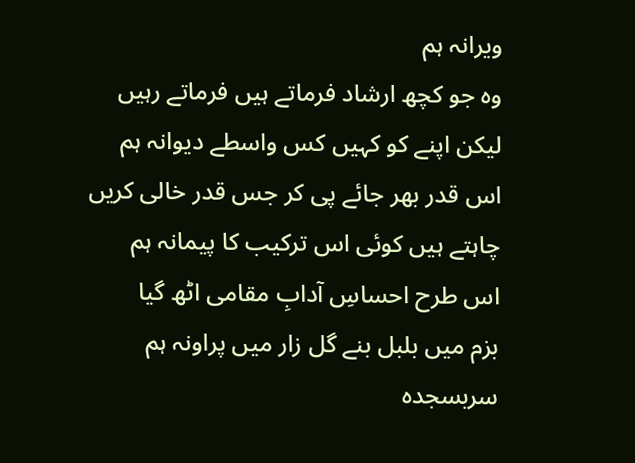ویرانہ ہم
وہ جو کچھ ارشاد فرماتے ہیں فرماتے رہیں
لیکن اپنے کو کہیں کس واسطے دیوانہ ہم
اس قدر بھر جائے پی کر جس قدر خالی کریں
چاہتے ہیں کوئی اس ترکیب کا پیمانہ ہم
اس طرح احساسِ آدابِ مقامی اٹھ گیا
بزم میں بلبل بنے گل زار میں پراونہ ہم
سربسجدہ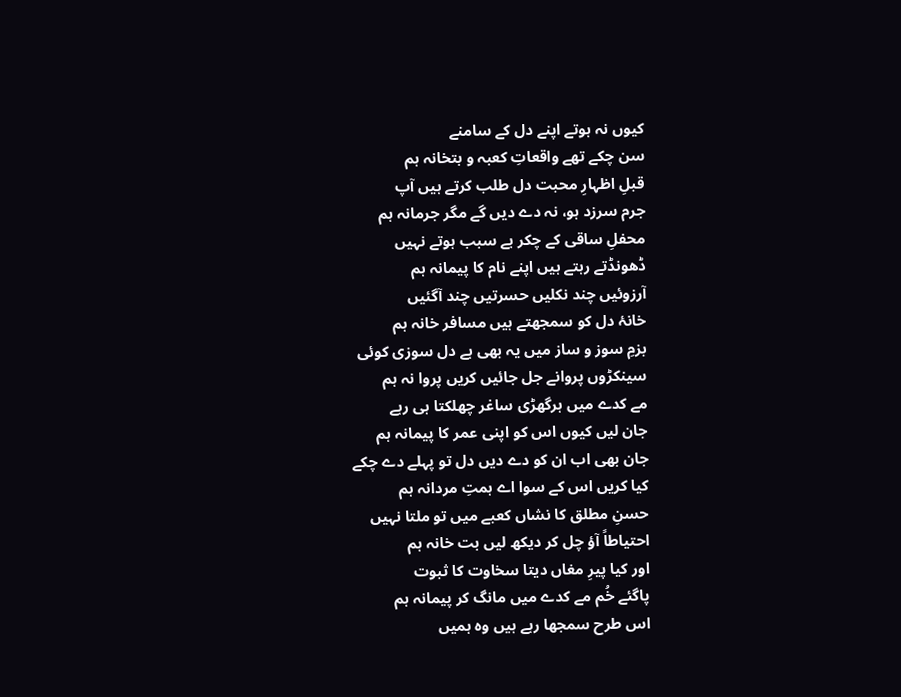کیوں نہ ہوتے اپنے دل کے سامنے
سن چکے تھے واقعاتِ کعبہ و بتخانہ ہم
قبلِ اظہارِ محبت دل طلب کرتے ہیں آپ
جرم سرزد ہو، نہ دے دیں گے مگر جرمانہ ہم
محفلِ ساقی کے چکر بے سبب ہوتے نہیں
ڈھونڈتے رہتے ہیں اپنے نام کا پیمانہ ہم
آرزوئیں چند نکلیں حسرتیں چند آگئیں
خانۂ دل کو سمجھتے ہیں مسافر خانہ ہم
بزمِ سوز و ساز میں یہ بھی ہے دل سوزی کوئی
سینکڑوں پروانے جل جائیں کریں پروا نہ ہم
مے کدے میں ہرگھڑی ساغر چھلکتا ہی رہے
جان لیں کیوں اس کو اپنی عمر کا پیمانہ ہم
جان بھی اب ان کو دے دیں دل تو پہلے دے چکے
کیا کریں اس کے سوا اے ہمتِ مردانہ ہم
حسنِ مطلق کا نشاں کعبے میں تو ملتا نہیں
احتیاطاً آؤ چل کر دیکھ لیں بت خانہ ہم
اور کیا پیرِ مغاں دیتا سخاوت کا ثبوت
پاگئے خُم مے کدے میں مانگ کر پیمانہ ہم
اس طرح سمجھا رہے ہیں وہ ہمیں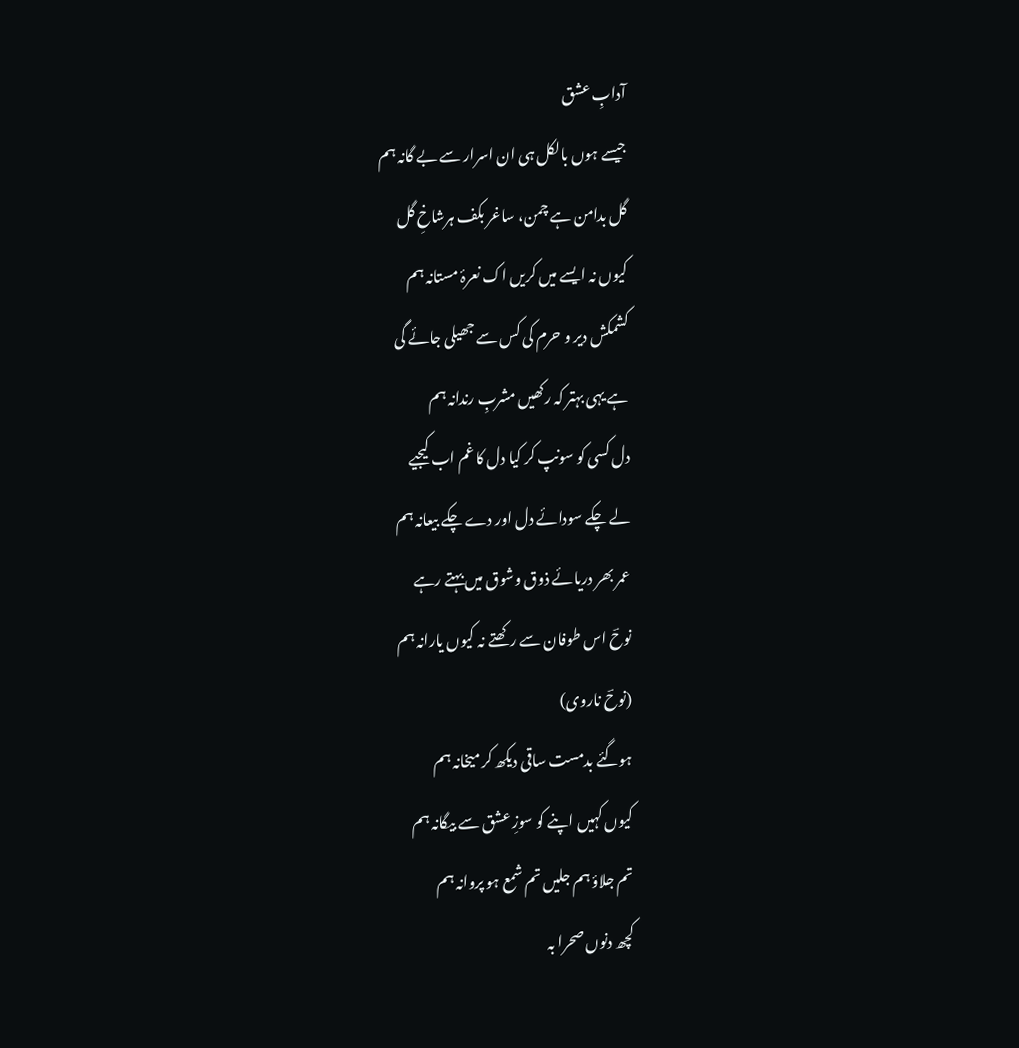آدابِ عشق
جیسے ہوں بالکل ہی ان اسرار سے بے گانہ ہم
گل بدامن ہے چمن، ساغر بکف ہرشاخِ گل
کیوں نہ ایسے میں کریں اک نعرۂ مستانہ ہم
کشمکش دیر و حرم کی کس سے جھیلی جائے گی
ہے یہی بہتر کہ رکھیں مشربِ رندانہ ہم
دل کسی کو سونپ کر کیا دل کا غم اب کیجیے
لے چکے سودائے دل اور دے چکے بیعانہ ہم
عمر بھر دریائے ذوق وشوق میں بہتے رہے
نوحؔ اس طوفان سے رکھتے نہ کیوں یارانہ ہم
(نوحؔ ناروی)
ہوگئے بدمست ساقی دیکھ کر میخانہ ہم
کیوں کہیں اپنے کو سوزِ عشق سے بیگانہ ہم
تم جلاؤ ہم جلیں تم شمع ہو پروانہ ہم
کچھ دنوں صحرا بہ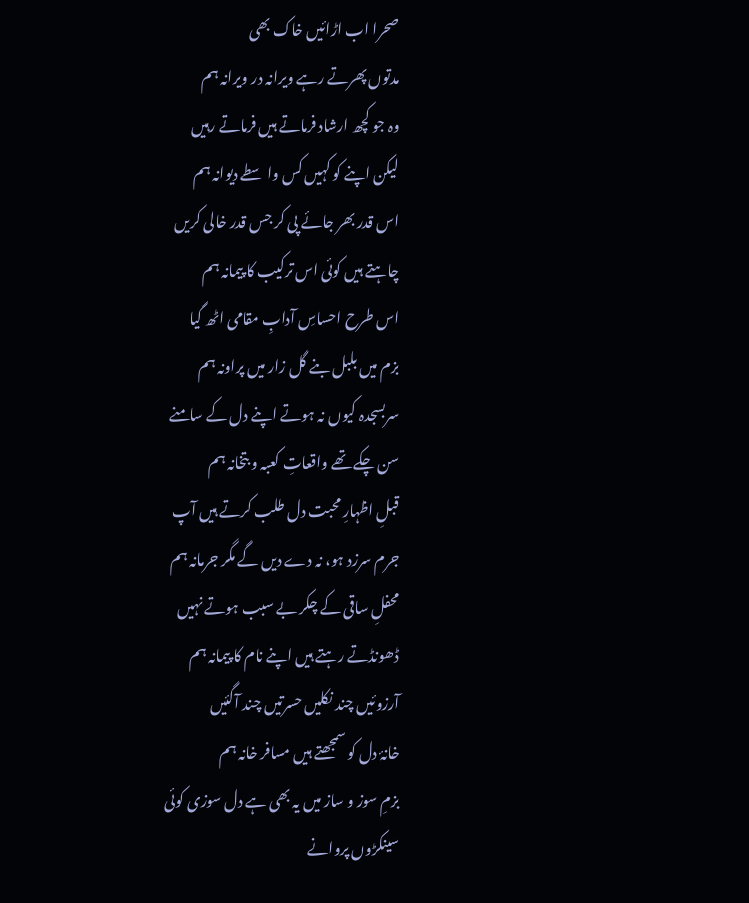صحرا اب اڑائیں خاک بھی
مدتوں پھرتے رہے ویرانہ در ویرانہ ہم
وہ جو کچھ ارشاد فرماتے ہیں فرماتے رہیں
لیکن اپنے کو کہیں کس واسطے دیوانہ ہم
اس قدر بھر جائے پی کر جس قدر خالی کریں
چاہتے ہیں کوئی اس ترکیب کا پیمانہ ہم
اس طرح احساسِ آدابِ مقامی اٹھ گیا
بزم میں بلبل بنے گل زار میں پراونہ ہم
سربسجدہ کیوں نہ ہوتے اپنے دل کے سامنے
سن چکے تھے واقعاتِ کعبہ و بتخانہ ہم
قبلِ اظہارِ محبت دل طلب کرتے ہیں آپ
جرم سرزد ہو، نہ دے دیں گے مگر جرمانہ ہم
محفلِ ساقی کے چکر بے سبب ہوتے نہیں
ڈھونڈتے رہتے ہیں اپنے نام کا پیمانہ ہم
آرزوئیں چند نکلیں حسرتیں چند آگئیں
خانۂ دل کو سمجھتے ہیں مسافر خانہ ہم
بزمِ سوز و ساز میں یہ بھی ہے دل سوزی کوئی
سینکڑوں پروانے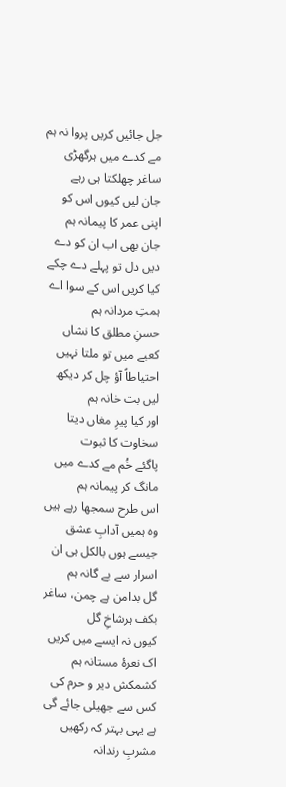جل جائیں کریں پروا نہ ہم
مے کدے میں ہرگھڑی ساغر چھلکتا ہی رہے
جان لیں کیوں اس کو اپنی عمر کا پیمانہ ہم
جان بھی اب ان کو دے دیں دل تو پہلے دے چکے
کیا کریں اس کے سوا اے ہمتِ مردانہ ہم
حسنِ مطلق کا نشاں کعبے میں تو ملتا نہیں
احتیاطاً آؤ چل کر دیکھ لیں بت خانہ ہم
اور کیا پیرِ مغاں دیتا سخاوت کا ثبوت
پاگئے خُم مے کدے میں مانگ کر پیمانہ ہم
اس طرح سمجھا رہے ہیں وہ ہمیں آدابِ عشق
جیسے ہوں بالکل ہی ان اسرار سے بے گانہ ہم
گل بدامن ہے چمن، ساغر بکف ہرشاخِ گل
کیوں نہ ایسے میں کریں اک نعرۂ مستانہ ہم
کشمکش دیر و حرم کی کس سے جھیلی جائے گی
ہے یہی بہتر کہ رکھیں مشربِ رندانہ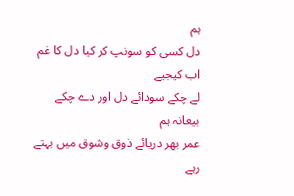ہم
دل کسی کو سونپ کر کیا دل کا غم اب کیجیے
لے چکے سودائے دل اور دے چکے بیعانہ ہم
عمر بھر دریائے ذوق وشوق میں بہتے رہے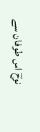نوحؔ اس طوفان سے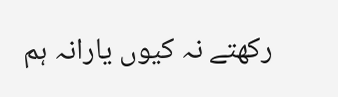رکھتے نہ کیوں یارانہ ہم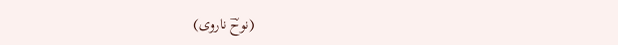(نوحؔ ناروی)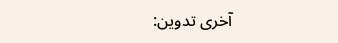آخری تدوین: